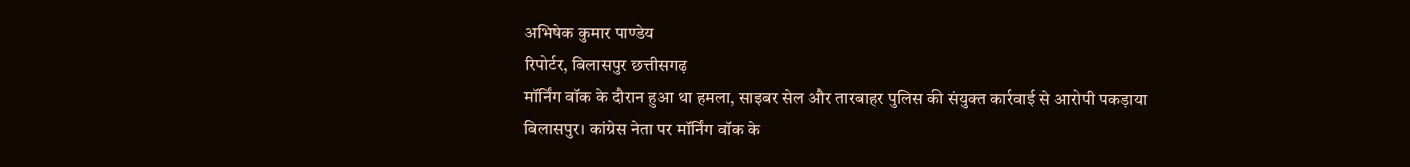अभिषेक कुमार पाण्डेय
रिपोर्टर, बिलासपुर छत्तीसगढ़
मॉर्निंग वॉक के दौरान हुआ था हमला, साइबर सेल और तारबाहर पुलिस की संयुक्त कार्रवाई से आरोपी पकड़ाया
बिलासपुर। कांग्रेस नेता पर मॉर्निंग वॉक के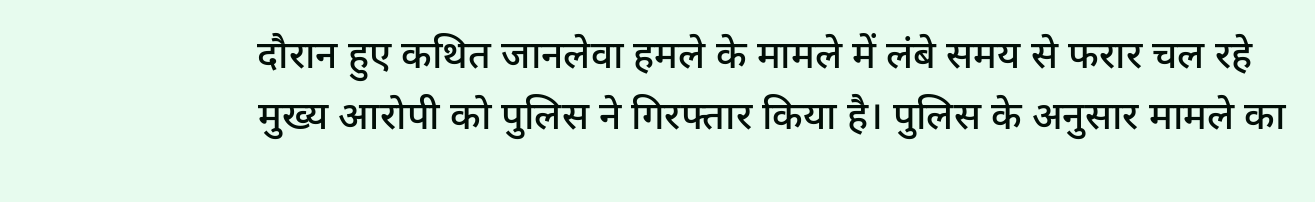दौरान हुए कथित जानलेवा हमले के मामले में लंबे समय से फरार चल रहे मुख्य आरोपी को पुलिस ने गिरफ्तार किया है। पुलिस के अनुसार मामले का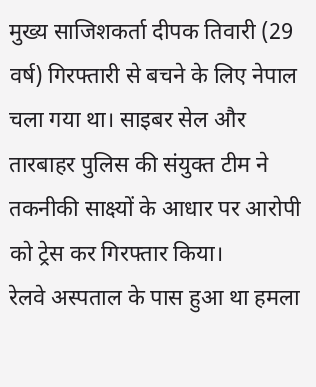मुख्य साजिशकर्ता दीपक तिवारी (29 वर्ष) गिरफ्तारी से बचने के लिए नेपाल चला गया था। साइबर सेल और तारबाहर पुलिस की संयुक्त टीम ने तकनीकी साक्ष्यों के आधार पर आरोपी को ट्रेस कर गिरफ्तार किया।
रेलवे अस्पताल के पास हुआ था हमला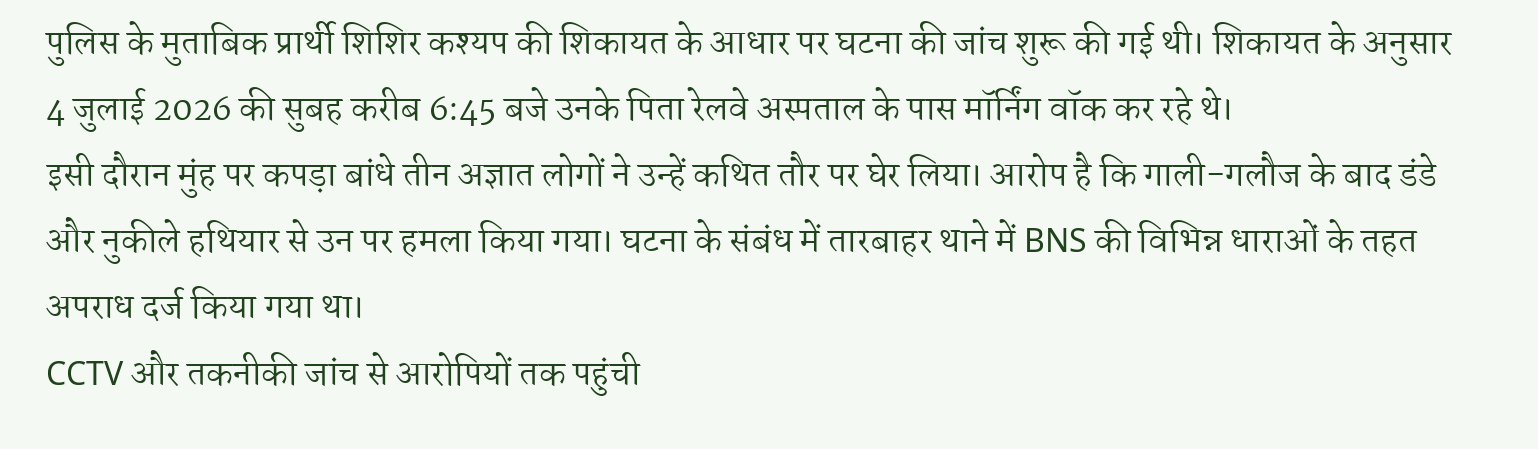पुलिस के मुताबिक प्रार्थी शिशिर कश्यप की शिकायत के आधार पर घटना की जांच शुरू की गई थी। शिकायत के अनुसार 4 जुलाई 2026 की सुबह करीब 6:45 बजे उनके पिता रेलवे अस्पताल के पास मॉर्निंग वॉक कर रहे थे।
इसी दौरान मुंह पर कपड़ा बांधे तीन अज्ञात लोगों ने उन्हें कथित तौर पर घेर लिया। आरोप है कि गाली-गलौज के बाद डंडे और नुकीले हथियार से उन पर हमला किया गया। घटना के संबंध में तारबाहर थाने में BNS की विभिन्न धाराओं के तहत अपराध दर्ज किया गया था।
CCTV और तकनीकी जांच से आरोपियों तक पहुंची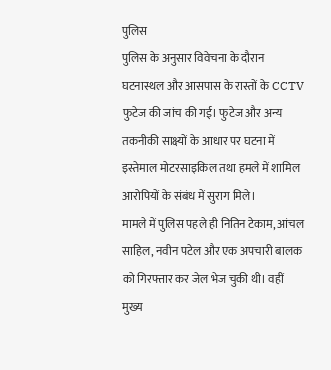पुलिस
पुलिस के अनुसार विवेचना के दौरान घटनास्थल और आसपास के रास्तों के CCTV फुटेज की जांच की गई। फुटेज और अन्य तकनीकी साक्ष्यों के आधार पर घटना में इस्तेमाल मोटरसाइकिल तथा हमले में शामिल आरोपियों के संबंध में सुराग मिले।
मामले में पुलिस पहले ही नितिन टेकाम, आंचल साहिल, नवीन पटेल और एक अपचारी बालक को गिरफ्तार कर जेल भेज चुकी थी। वहीं मुख्य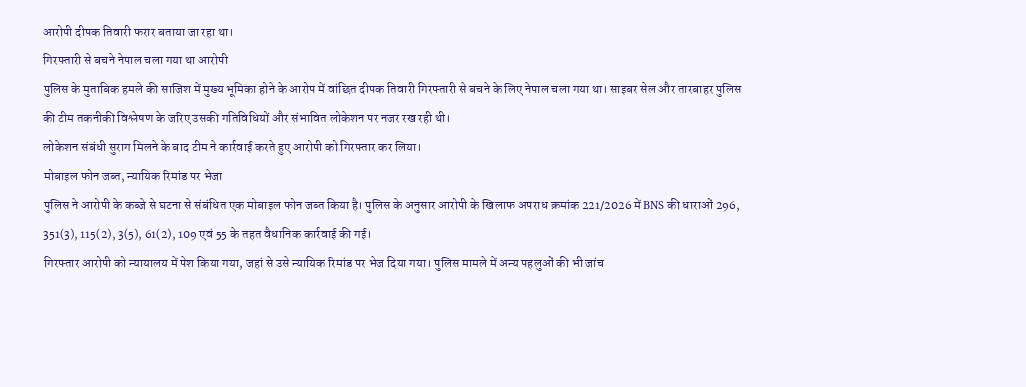आरोपी दीपक तिवारी फरार बताया जा रहा था।
गिरफ्तारी से बचने नेपाल चला गया था आरोपी
पुलिस के मुताबिक हमले की साजिश में मुख्य भूमिका होने के आरोप में वांछित दीपक तिवारी गिरफ्तारी से बचने के लिए नेपाल चला गया था। साइबर सेल और तारबाहर पुलिस की टीम तकनीकी विश्लेषण के जरिए उसकी गतिविधियों और संभावित लोकेशन पर नजर रख रही थी।
लोकेशन संबंधी सुराग मिलने के बाद टीम ने कार्रवाई करते हुए आरोपी को गिरफ्तार कर लिया।
मोबाइल फोन जब्त, न्यायिक रिमांड पर भेजा
पुलिस ने आरोपी के कब्जे से घटना से संबंधित एक मोबाइल फोन जब्त किया है। पुलिस के अनुसार आरोपी के खिलाफ अपराध क्रमांक 221/2026 में BNS की धाराओं 296, 351(3), 115(2), 3(5), 61(2), 109 एवं 55 के तहत वैधानिक कार्रवाई की गई।
गिरफ्तार आरोपी को न्यायालय में पेश किया गया, जहां से उसे न्यायिक रिमांड पर भेज दिया गया। पुलिस मामले में अन्य पहलुओं की भी जांच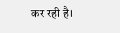कर रही है।